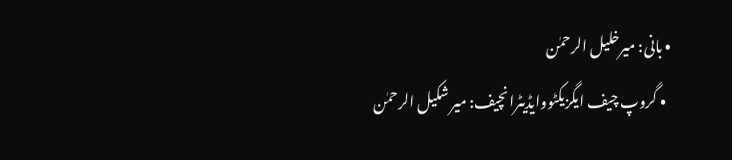• بانی: میرخلیل الرحمٰن
  • گروپ چیف ایگزیکٹووایڈیٹرانچیف: میر شکیل الرحمٰن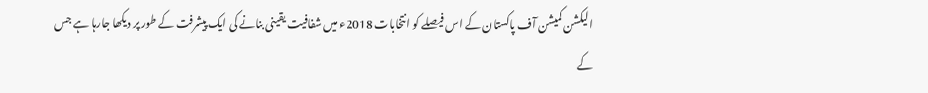الیکشن کمیشن آف پاکستان کے اس فیصلے کو انتخابات 2018ء میں شفافیت یقینی بنانے کی ایک پیشرفت کے طور پر دیکھا جارہا ہے جس کے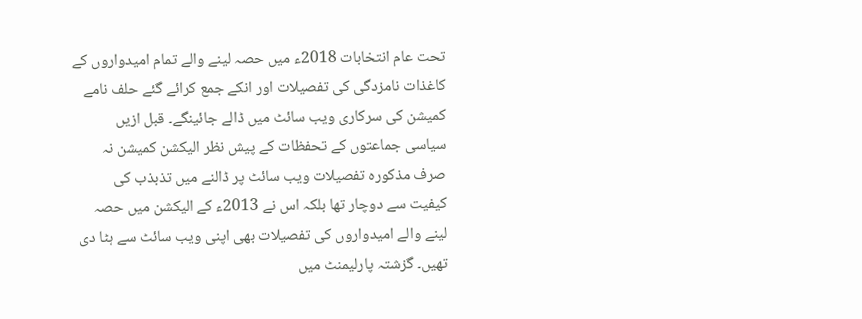تحت عام انتخابات 2018ء میں حصہ لینے والے تمام امیدواروں کے کاغذات نامزدگی کی تفصیلات اور انکے جمع کرائے گئے حلف نامے کمیشن کی سرکاری ویب سائٹ میں ڈالے جائینگے۔ قبل ازیں سیاسی جماعتوں کے تحفظات کے پیش نظر الیکشن کمیشن نہ صرف مذکورہ تفصیلات ویب سائٹ پر ڈالنے میں تذبذب کی کیفیت سے دوچار تھا بلکہ اس نے 2013ء کے الیکشن میں حصہ لینے والے امیدواروں کی تفصیلات بھی اپنی ویب سائٹ سے ہٹا دی تھیں۔ گزشتہ پارلیمنٹ میں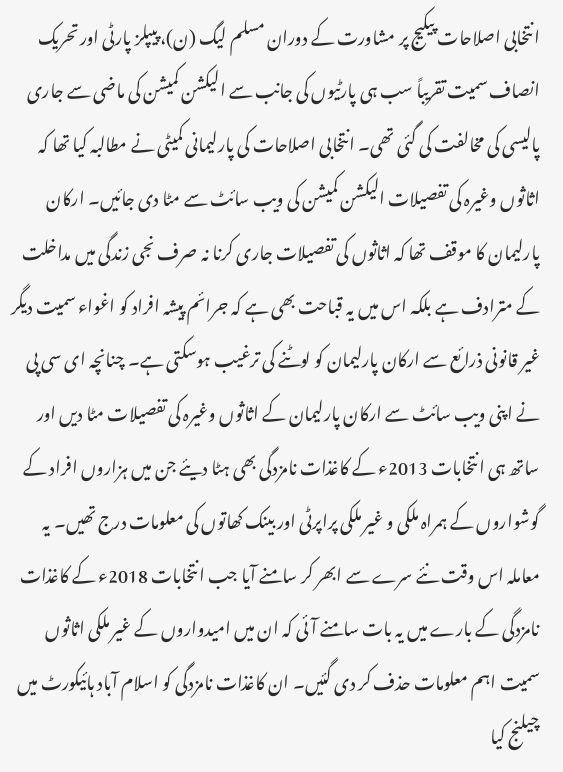انتخابی اصلاحات پیکیج پر مشاورت کے دوران مسلم لیگ (ن)، پیپلز پارٹی اور تحریک انصاف سمیت تقریباً سب ہی پارٹیوں کی جانب سے الیکشن کمیشن کی ماضی سے جاری پالیسی کی مخالفت کی گئی تھی۔ انتخابی اصلاحات کی پارلیمانی کمیٹی نے مطالبہ کیا تھا کہ اثاثوں وغیرہ کی تفصیلات الیکشن کمیشن کی ویب سائٹ سے مٹا دی جائیں۔ ارکان پارلیمان کا موقف تھا کہ اثاثوں کی تفصیلات جاری کرنا نہ صرف نجی زندگی میں مداخلت کے مترادف ہے بلکہ اس میں یہ قباحت بھی ہے کہ جرائم پیشہ افراد کو اغواء سمیت دیگر غیر قانونی ذرائع سے ارکان پارلیمان کو لوٹنے کی ترغیب ہوسکتی ہے۔ چنانچہ ای سی پی نے اپنی ویب سائٹ سے ارکان پارلیمان کے اثاثوں وغیرہ کی تفصیلات مٹا دیں اور ساتھ ہی انتخابات 2013ء کے کاغذات نامزدگی بھی ہٹا دیئے جن میں ہزاروں افراد کے گوشواروں کے ہمراہ ملکی و غیر ملکی پراپرٹی اور بینک کھاتوں کی معلومات درج تھیں۔ یہ معاملہ اس وقت نئے سرے سے ابھر کر سامنے آیا جب انتخابات 2018ء کے کاغذات نامزدگی کے بارے میں یہ بات سامنے آئی کہ ان میں امیدواروں کے غیر ملکی اثاثوں سمیت اہم معلومات حذف کر دی گئیں۔ ان کاغذات نامزدگی کو اسلام آباد ہائیکورٹ میں چیلنج کیا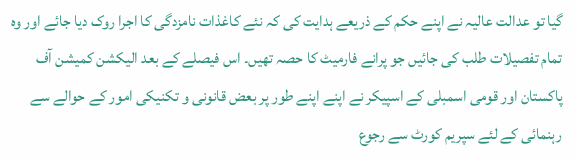گیا تو عدالت عالیہ نے اپنے حکم کے ذریعے ہدایت کی کہ نئے کاغذات نامزدگی کا اجرا روک دیا جائے اور وہ تمام تفصیلات طلب کی جائیں جو پرانے فارمیٹ کا حصہ تھیں۔ اس فیصلے کے بعد الیکشن کمیشن آف پاکستان اور قومی اسمبلی کے اسپیکر نے اپنے اپنے طور پر بعض قانونی و تکنیکی امور کے حوالے سے رہنمائی کے لئے سپریم کورٹ سے رجوع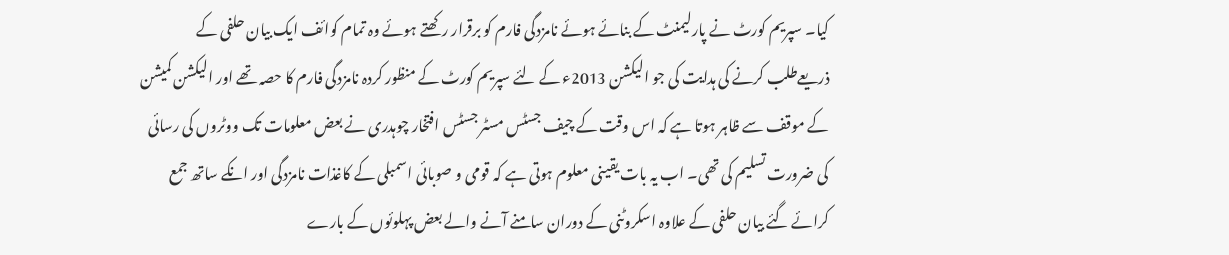کیا۔ سپریم کورٹ نے پارلیمنٹ کے بنائے ہوئے نامزدگی فارم کو برقرار رکھتے ہوئے وہ تمام کوائف ایک بیان حلفی کے ذریعےطلب کرنے کی ہدایت کی جو الیکشن 2013ء کے لئے سپریم کورٹ کے منظور کردہ نامزدگی فارم کا حصہ تھے اور الیکشن کمیشن کے موقف سے ظاہر ہوتا ہے کہ اس وقت کے چیف جسٹس مسٹر جسٹس افتخار چوہدری نے بعض معلومات تک ووٹروں کی رسائی کی ضرورت تسلیم کی تھی۔ اب یہ بات یقینی معلوم ہوتی ہے کہ قومی و صوبائی اسمبلی کے کاغذات نامزدگی اور انکے ساتھ جمع کرائے گئے بیان حلفی کے علاوہ اسکروٹنی کے دوران سامنے آنے والے بعض پہلوئوں کے بارے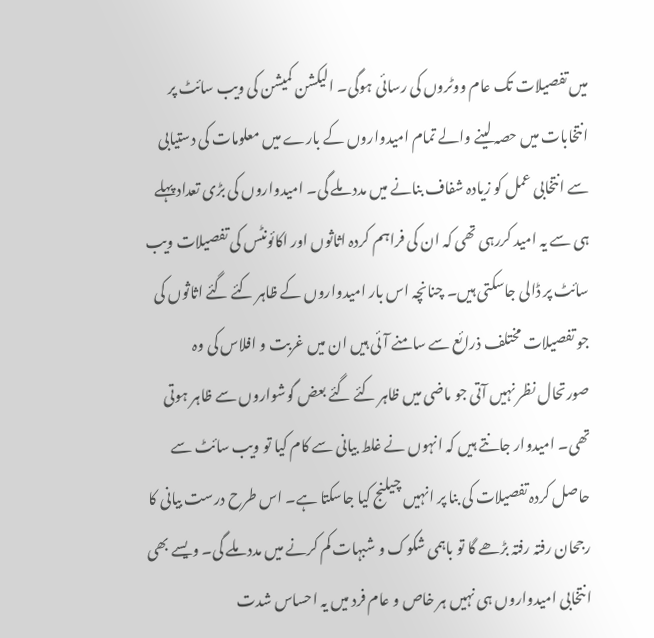میں تفصیلات تک عام ووٹروں کی رسائی ہوگی۔ الیکشن کمیشن کی ویب سائٹ پر انتخابات میں حصہ لینے والے تمام امیدواروں کے بارے میں معلومات کی دستیابی سے انتخابی عمل کو زیادہ شفاف بنانے میں مدد ملے گی۔ امیدواروں کی بڑی تعداد پہلے ہی سے یہ امید کررہی تھی کہ ان کی فراہم کردہ اثاثوں اور اکائونٹس کی تفصیلات ویب سائٹ پر ڈالی جاسکتی ہیں۔ چنانچہ اس بار امیدواروں کے ظاہر کئے گئے اثاثوں کی جو تفصیلات مختلف ذرائع سے سامنے آئی ہیں ان میں غربت و افلاس کی وہ صورتحال نظر نہیں آتی جو ماضی میں ظاہر کئے گئے بعض گوشواروں سے ظاہر ہوتی تھی۔ امیدوار جانتے ہیں کہ انہوں نے غلط بیانی سے کام کیا تو ویب سائٹ سے حاصل کردہ تفصیلات کی بنا پر انہیں چیلنج کیا جاسکتا ہے۔ اس طرح درست بیانی کا رجحان رفتہ رفتہ بڑھے گا تو باہمی شکوک و شبہات کم کرنے میں مدد ملے گی۔ ویسے بھی انتخابی امیدواروں ہی نہیں ہر خاص و عام فرد میں یہ احساس شدت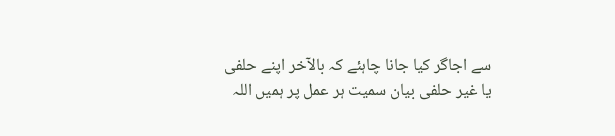سے اجاگر کیا جانا چاہئے کہ بالآخر اپنے حلفی یا غیر حلفی بیان سمیت ہر عمل پر ہمیں اللہ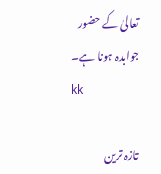تعالیٰ کے حضور جوابدہ ہونا ہے۔
kk

تازہ ترین